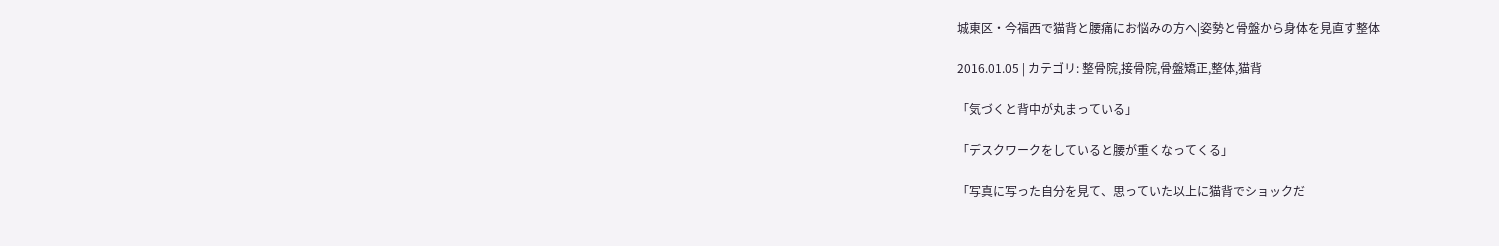城東区・今福西で猫背と腰痛にお悩みの方へ|姿勢と骨盤から身体を見直す整体

2016.01.05 | カテゴリ: 整骨院,接骨院,骨盤矯正,整体,猫背

「気づくと背中が丸まっている」

「デスクワークをしていると腰が重くなってくる」

「写真に写った自分を見て、思っていた以上に猫背でショックだ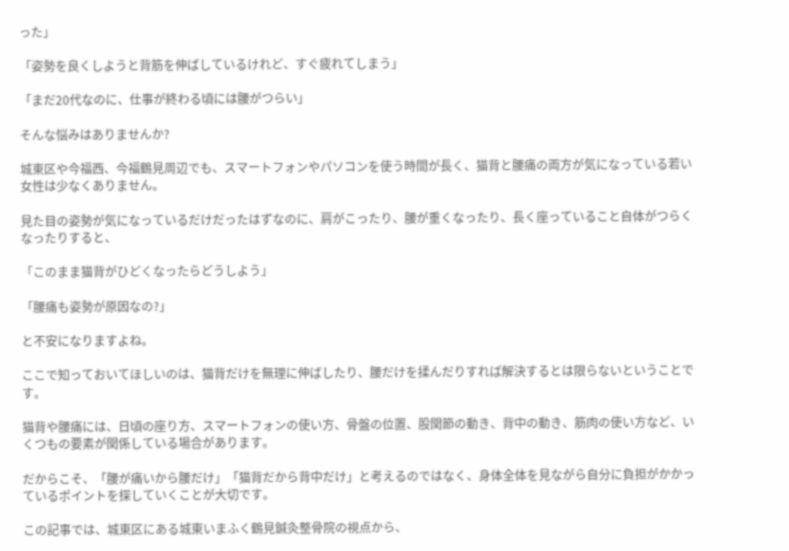った」

「姿勢を良くしようと背筋を伸ばしているけれど、すぐ疲れてしまう」

「まだ20代なのに、仕事が終わる頃には腰がつらい」

そんな悩みはありませんか?

城東区や今福西、今福鶴見周辺でも、スマートフォンやパソコンを使う時間が長く、猫背と腰痛の両方が気になっている若い女性は少なくありません。

見た目の姿勢が気になっているだけだったはずなのに、肩がこったり、腰が重くなったり、長く座っていること自体がつらくなったりすると、

「このまま猫背がひどくなったらどうしよう」

「腰痛も姿勢が原因なの?」

と不安になりますよね。

ここで知っておいてほしいのは、猫背だけを無理に伸ばしたり、腰だけを揉んだりすれば解決するとは限らないということです。

猫背や腰痛には、日頃の座り方、スマートフォンの使い方、骨盤の位置、股関節の動き、背中の動き、筋肉の使い方など、いくつもの要素が関係している場合があります。

だからこそ、「腰が痛いから腰だけ」「猫背だから背中だけ」と考えるのではなく、身体全体を見ながら自分に負担がかかっているポイントを探していくことが大切です。

この記事では、城東区にある城東いまふく鶴見鍼灸整骨院の視点から、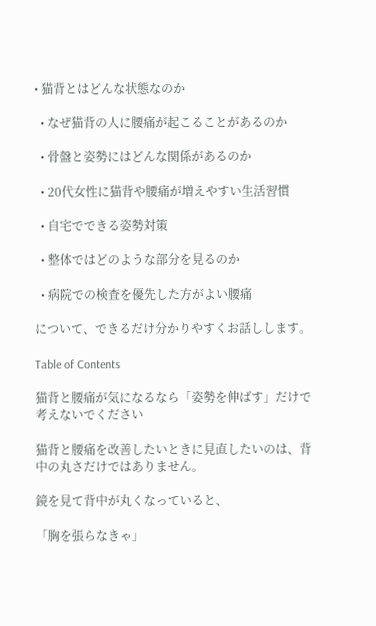• 猫背とはどんな状態なのか

  • なぜ猫背の人に腰痛が起こることがあるのか

  • 骨盤と姿勢にはどんな関係があるのか

  • 20代女性に猫背や腰痛が増えやすい生活習慣

  • 自宅でできる姿勢対策

  • 整体ではどのような部分を見るのか

  • 病院での検査を優先した方がよい腰痛

について、できるだけ分かりやすくお話しします。

Table of Contents

猫背と腰痛が気になるなら「姿勢を伸ばす」だけで考えないでください

猫背と腰痛を改善したいときに見直したいのは、背中の丸さだけではありません。

鏡を見て背中が丸くなっていると、

「胸を張らなきゃ」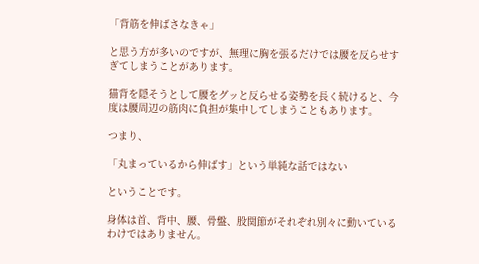「背筋を伸ばさなきゃ」

と思う方が多いのですが、無理に胸を張るだけでは腰を反らせすぎてしまうことがあります。

猫背を隠そうとして腰をグッと反らせる姿勢を長く続けると、今度は腰周辺の筋肉に負担が集中してしまうこともあります。

つまり、

「丸まっているから伸ばす」という単純な話ではない

ということです。

身体は首、背中、腰、骨盤、股関節がそれぞれ別々に動いているわけではありません。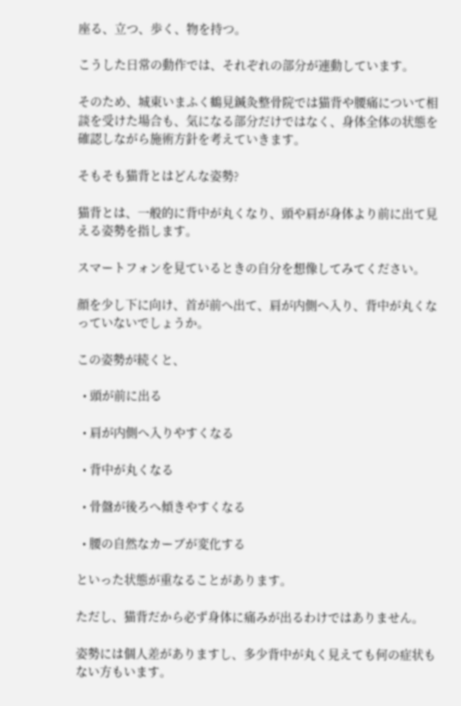座る、立つ、歩く、物を持つ。

こうした日常の動作では、それぞれの部分が連動しています。

そのため、城東いまふく鶴見鍼灸整骨院では猫背や腰痛について相談を受けた場合も、気になる部分だけではなく、身体全体の状態を確認しながら施術方針を考えていきます。

そもそも猫背とはどんな姿勢?

猫背とは、一般的に背中が丸くなり、頭や肩が身体より前に出て見える姿勢を指します。

スマートフォンを見ているときの自分を想像してみてください。

顔を少し下に向け、首が前へ出て、肩が内側へ入り、背中が丸くなっていないでしょうか。

この姿勢が続くと、

  • 頭が前に出る

  • 肩が内側へ入りやすくなる

  • 背中が丸くなる

  • 骨盤が後ろへ傾きやすくなる

  • 腰の自然なカーブが変化する

といった状態が重なることがあります。

ただし、猫背だから必ず身体に痛みが出るわけではありません。

姿勢には個人差がありますし、多少背中が丸く見えても何の症状もない方もいます。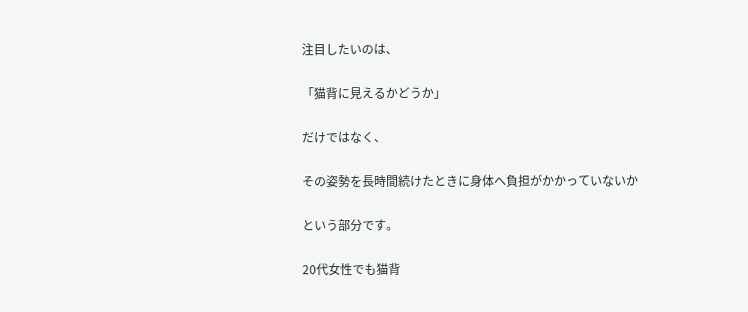注目したいのは、

「猫背に見えるかどうか」

だけではなく、

その姿勢を長時間続けたときに身体へ負担がかかっていないか

という部分です。

20代女性でも猫背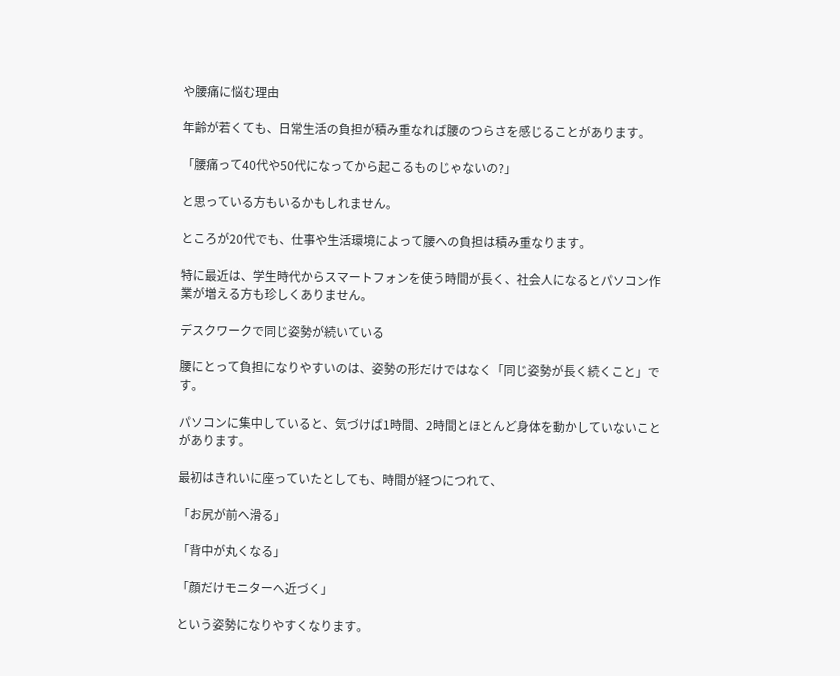や腰痛に悩む理由

年齢が若くても、日常生活の負担が積み重なれば腰のつらさを感じることがあります。

「腰痛って40代や50代になってから起こるものじゃないの?」

と思っている方もいるかもしれません。

ところが20代でも、仕事や生活環境によって腰への負担は積み重なります。

特に最近は、学生時代からスマートフォンを使う時間が長く、社会人になるとパソコン作業が増える方も珍しくありません。

デスクワークで同じ姿勢が続いている

腰にとって負担になりやすいのは、姿勢の形だけではなく「同じ姿勢が長く続くこと」です。

パソコンに集中していると、気づけば1時間、2時間とほとんど身体を動かしていないことがあります。

最初はきれいに座っていたとしても、時間が経つにつれて、

「お尻が前へ滑る」

「背中が丸くなる」

「顔だけモニターへ近づく」

という姿勢になりやすくなります。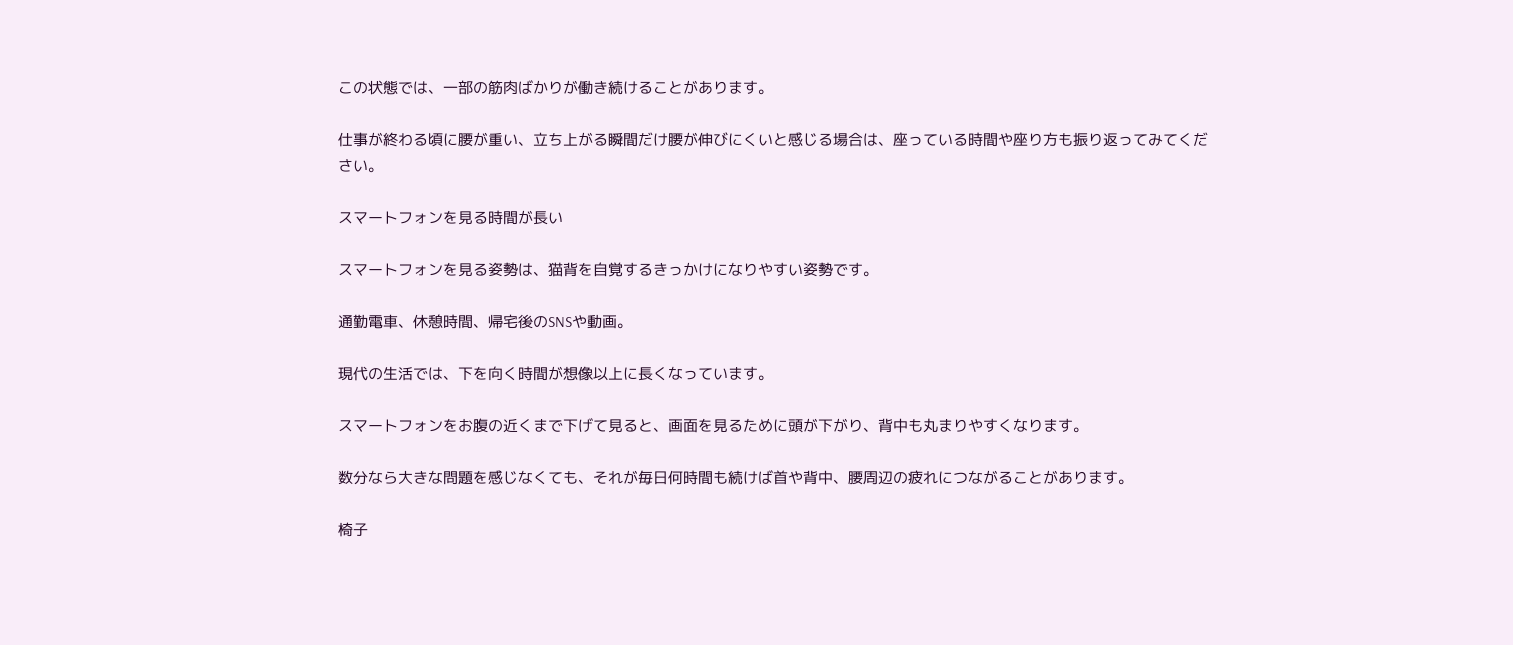この状態では、一部の筋肉ばかりが働き続けることがあります。

仕事が終わる頃に腰が重い、立ち上がる瞬間だけ腰が伸びにくいと感じる場合は、座っている時間や座り方も振り返ってみてください。

スマートフォンを見る時間が長い

スマートフォンを見る姿勢は、猫背を自覚するきっかけになりやすい姿勢です。

通勤電車、休憩時間、帰宅後のSNSや動画。

現代の生活では、下を向く時間が想像以上に長くなっています。

スマートフォンをお腹の近くまで下げて見ると、画面を見るために頭が下がり、背中も丸まりやすくなります。

数分なら大きな問題を感じなくても、それが毎日何時間も続けば首や背中、腰周辺の疲れにつながることがあります。

椅子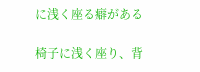に浅く座る癖がある

椅子に浅く座り、背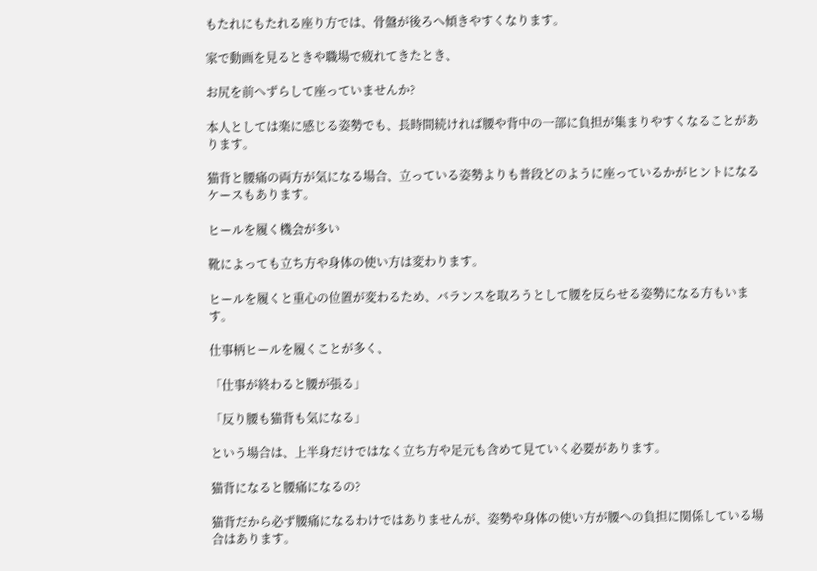もたれにもたれる座り方では、骨盤が後ろへ傾きやすくなります。

家で動画を見るときや職場で疲れてきたとき、

お尻を前へずらして座っていませんか?

本人としては楽に感じる姿勢でも、長時間続ければ腰や背中の一部に負担が集まりやすくなることがあります。

猫背と腰痛の両方が気になる場合、立っている姿勢よりも普段どのように座っているかがヒントになるケースもあります。

ヒールを履く機会が多い

靴によっても立ち方や身体の使い方は変わります。

ヒールを履くと重心の位置が変わるため、バランスを取ろうとして腰を反らせる姿勢になる方もいます。

仕事柄ヒールを履くことが多く、

「仕事が終わると腰が張る」

「反り腰も猫背も気になる」

という場合は、上半身だけではなく立ち方や足元も含めて見ていく必要があります。

猫背になると腰痛になるの?

猫背だから必ず腰痛になるわけではありませんが、姿勢や身体の使い方が腰への負担に関係している場合はあります。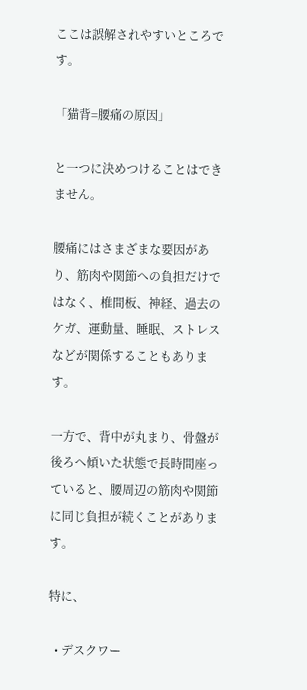ここは誤解されやすいところです。

「猫背=腰痛の原因」

と一つに決めつけることはできません。

腰痛にはさまざまな要因があり、筋肉や関節への負担だけではなく、椎間板、神経、過去のケガ、運動量、睡眠、ストレスなどが関係することもあります。

一方で、背中が丸まり、骨盤が後ろへ傾いた状態で長時間座っていると、腰周辺の筋肉や関節に同じ負担が続くことがあります。

特に、

  • デスクワー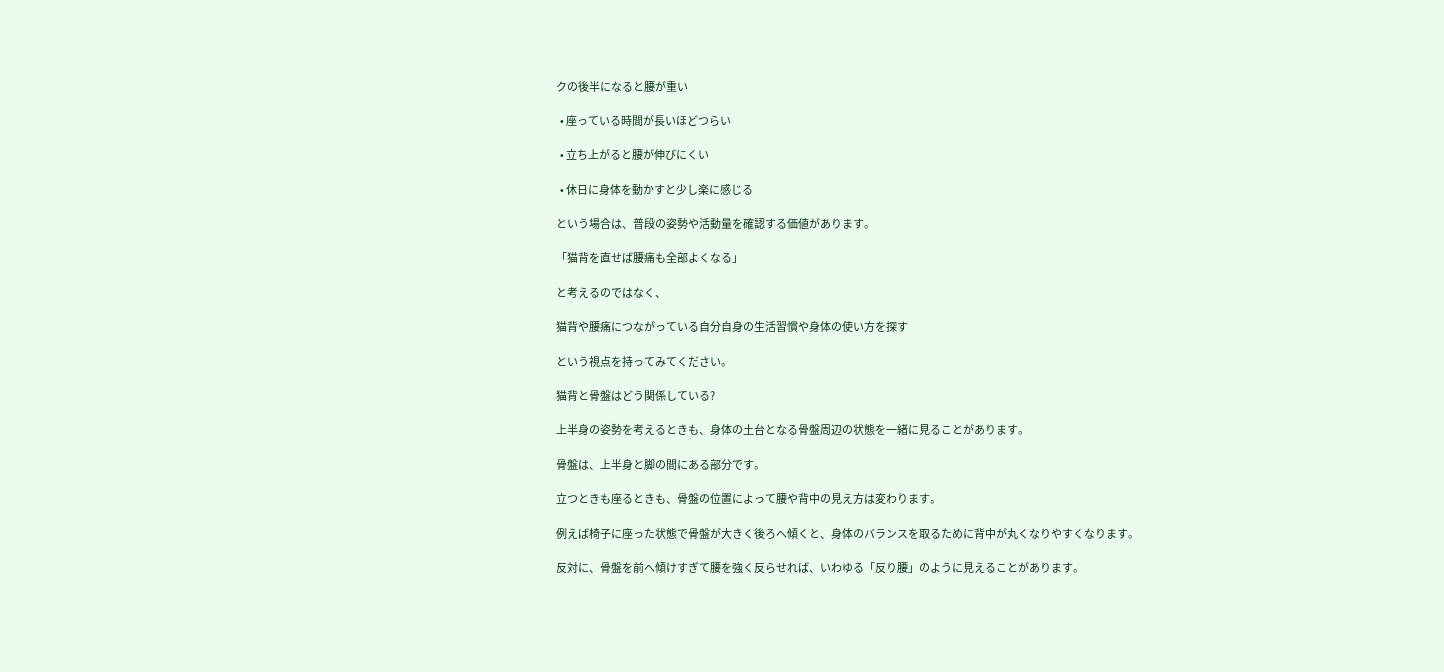クの後半になると腰が重い

  • 座っている時間が長いほどつらい

  • 立ち上がると腰が伸びにくい

  • 休日に身体を動かすと少し楽に感じる

という場合は、普段の姿勢や活動量を確認する価値があります。

「猫背を直せば腰痛も全部よくなる」

と考えるのではなく、

猫背や腰痛につながっている自分自身の生活習慣や身体の使い方を探す

という視点を持ってみてください。

猫背と骨盤はどう関係している?

上半身の姿勢を考えるときも、身体の土台となる骨盤周辺の状態を一緒に見ることがあります。

骨盤は、上半身と脚の間にある部分です。

立つときも座るときも、骨盤の位置によって腰や背中の見え方は変わります。

例えば椅子に座った状態で骨盤が大きく後ろへ傾くと、身体のバランスを取るために背中が丸くなりやすくなります。

反対に、骨盤を前へ傾けすぎて腰を強く反らせれば、いわゆる「反り腰」のように見えることがあります。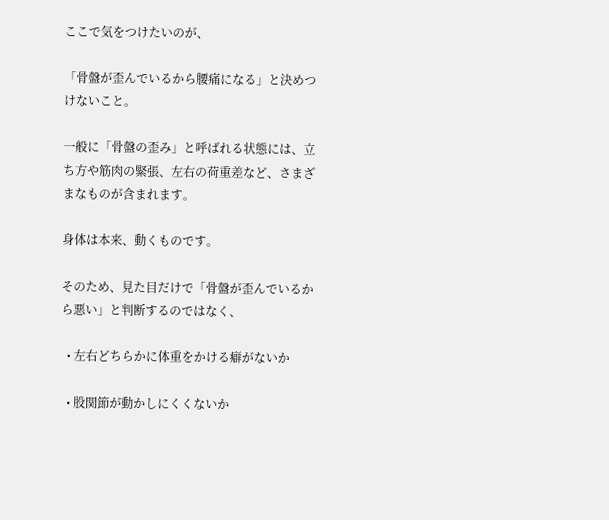ここで気をつけたいのが、

「骨盤が歪んでいるから腰痛になる」と決めつけないこと。

一般に「骨盤の歪み」と呼ばれる状態には、立ち方や筋肉の緊張、左右の荷重差など、さまざまなものが含まれます。

身体は本来、動くものです。

そのため、見た目だけで「骨盤が歪んでいるから悪い」と判断するのではなく、

  • 左右どちらかに体重をかける癖がないか

  • 股関節が動かしにくくないか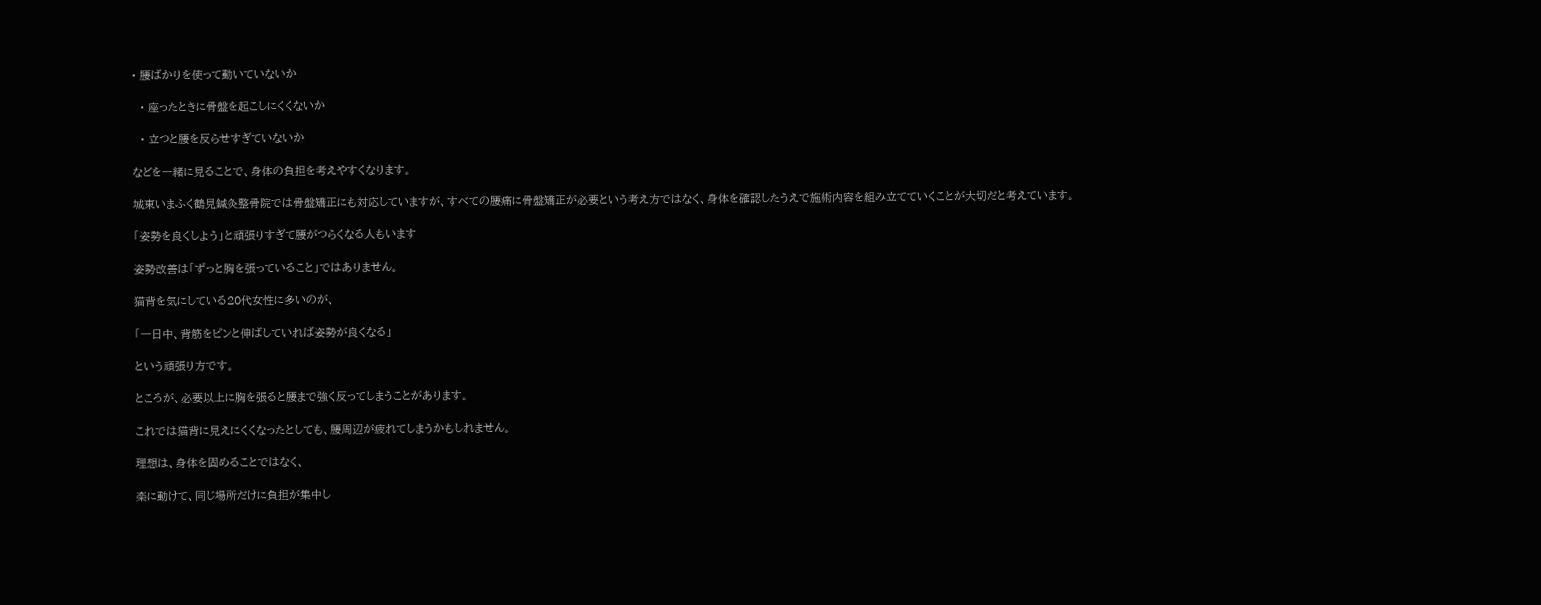• 腰ばかりを使って動いていないか

  • 座ったときに骨盤を起こしにくくないか

  • 立つと腰を反らせすぎていないか

などを一緒に見ることで、身体の負担を考えやすくなります。

城東いまふく鶴見鍼灸整骨院では骨盤矯正にも対応していますが、すべての腰痛に骨盤矯正が必要という考え方ではなく、身体を確認したうえで施術内容を組み立てていくことが大切だと考えています。

「姿勢を良くしよう」と頑張りすぎて腰がつらくなる人もいます

姿勢改善は「ずっと胸を張っていること」ではありません。

猫背を気にしている20代女性に多いのが、

「一日中、背筋をピンと伸ばしていれば姿勢が良くなる」

という頑張り方です。

ところが、必要以上に胸を張ると腰まで強く反ってしまうことがあります。

これでは猫背に見えにくくなったとしても、腰周辺が疲れてしまうかもしれません。

理想は、身体を固めることではなく、

楽に動けて、同じ場所だけに負担が集中し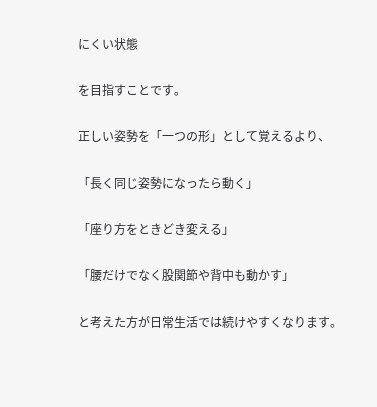にくい状態

を目指すことです。

正しい姿勢を「一つの形」として覚えるより、

「長く同じ姿勢になったら動く」

「座り方をときどき変える」

「腰だけでなく股関節や背中も動かす」

と考えた方が日常生活では続けやすくなります。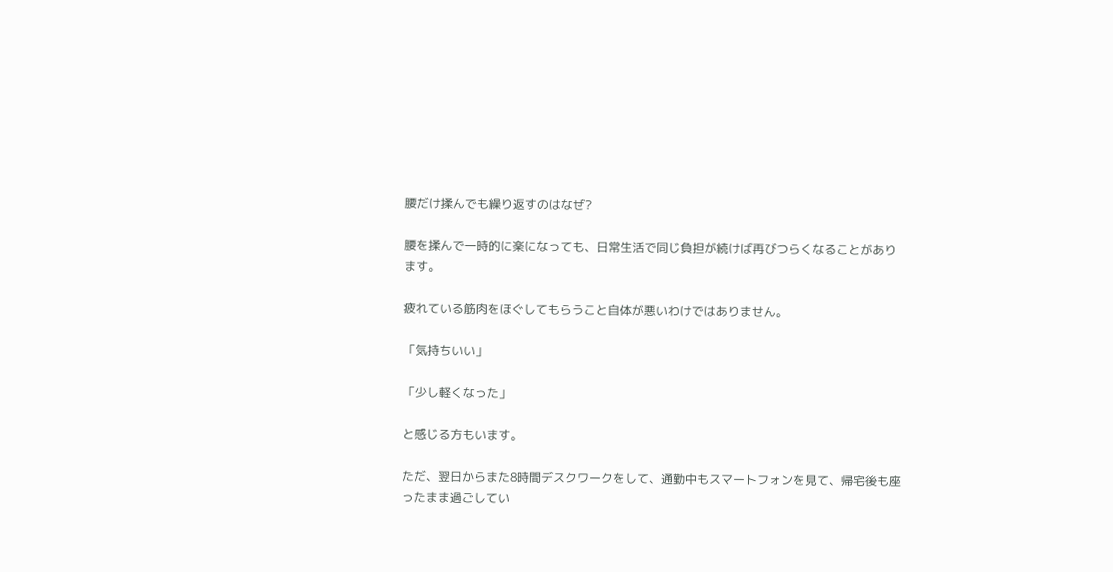腰だけ揉んでも繰り返すのはなぜ?

腰を揉んで一時的に楽になっても、日常生活で同じ負担が続けば再びつらくなることがあります。

疲れている筋肉をほぐしてもらうこと自体が悪いわけではありません。

「気持ちいい」

「少し軽くなった」

と感じる方もいます。

ただ、翌日からまた8時間デスクワークをして、通勤中もスマートフォンを見て、帰宅後も座ったまま過ごしてい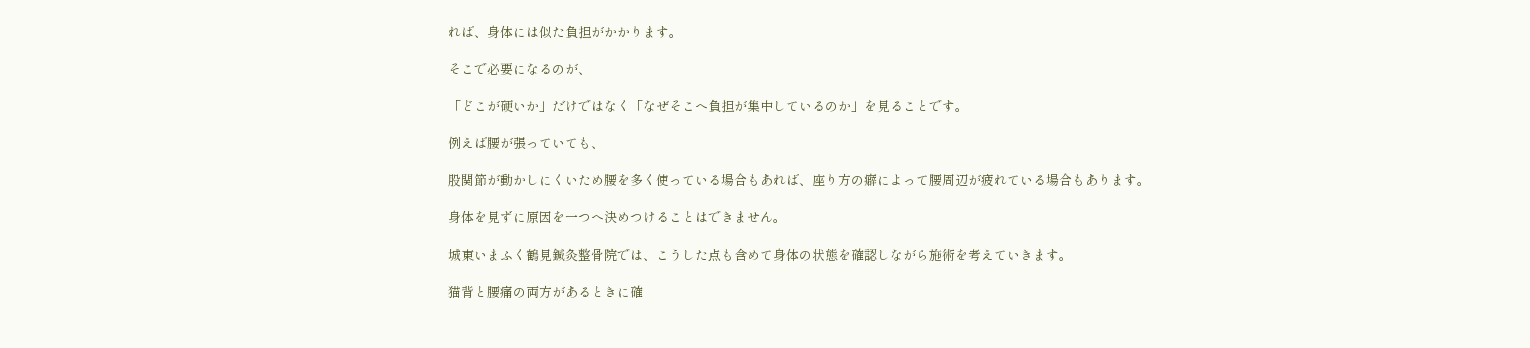れば、身体には似た負担がかかります。

そこで必要になるのが、

「どこが硬いか」だけではなく「なぜそこへ負担が集中しているのか」を見ることです。

例えば腰が張っていても、

股関節が動かしにくいため腰を多く使っている場合もあれば、座り方の癖によって腰周辺が疲れている場合もあります。

身体を見ずに原因を一つへ決めつけることはできません。

城東いまふく鶴見鍼灸整骨院では、こうした点も含めて身体の状態を確認しながら施術を考えていきます。

猫背と腰痛の両方があるときに確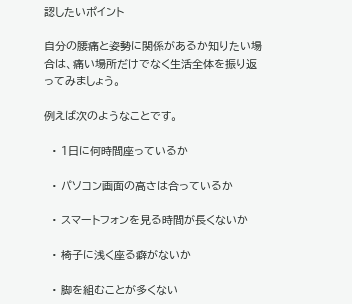認したいポイント

自分の腰痛と姿勢に関係があるか知りたい場合は、痛い場所だけでなく生活全体を振り返ってみましょう。

例えば次のようなことです。

  • 1日に何時間座っているか

  • パソコン画面の高さは合っているか

  • スマートフォンを見る時間が長くないか

  • 椅子に浅く座る癖がないか

  • 脚を組むことが多くない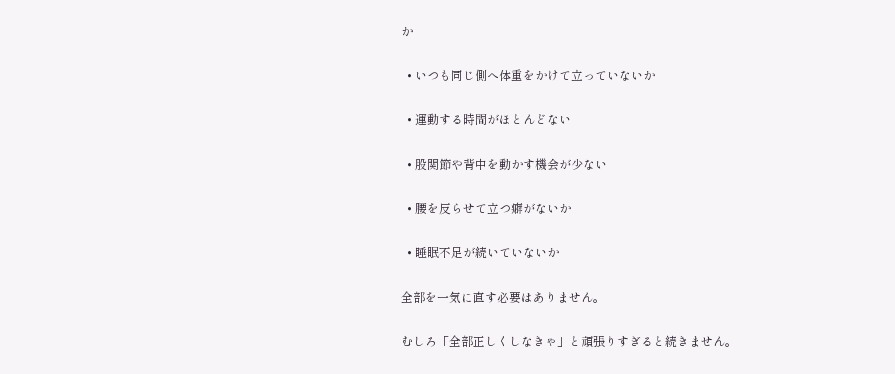か

  • いつも同じ側へ体重をかけて立っていないか

  • 運動する時間がほとんどない

  • 股関節や背中を動かす機会が少ない

  • 腰を反らせて立つ癖がないか

  • 睡眠不足が続いていないか

全部を一気に直す必要はありません。

むしろ「全部正しくしなきゃ」と頑張りすぎると続きません。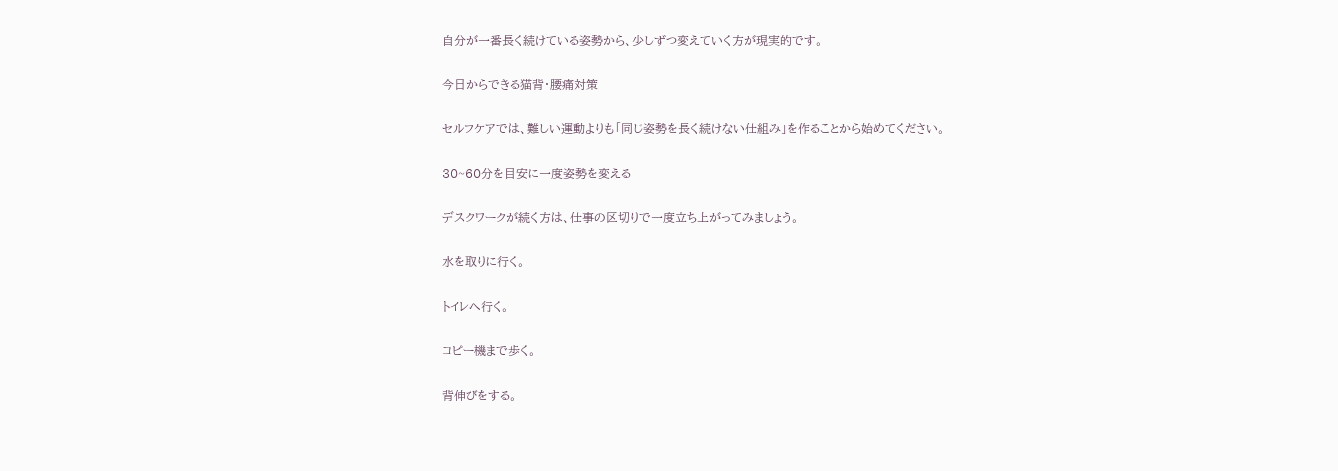自分が一番長く続けている姿勢から、少しずつ変えていく方が現実的です。

今日からできる猫背・腰痛対策

セルフケアでは、難しい運動よりも「同じ姿勢を長く続けない仕組み」を作ることから始めてください。

30~60分を目安に一度姿勢を変える

デスクワークが続く方は、仕事の区切りで一度立ち上がってみましょう。

水を取りに行く。

トイレへ行く。

コピー機まで歩く。

背伸びをする。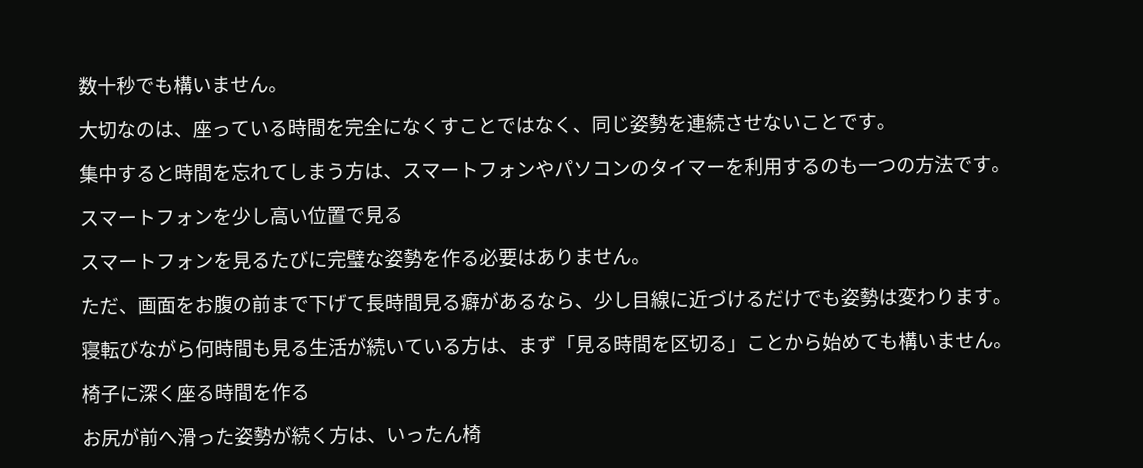数十秒でも構いません。

大切なのは、座っている時間を完全になくすことではなく、同じ姿勢を連続させないことです。

集中すると時間を忘れてしまう方は、スマートフォンやパソコンのタイマーを利用するのも一つの方法です。

スマートフォンを少し高い位置で見る

スマートフォンを見るたびに完璧な姿勢を作る必要はありません。

ただ、画面をお腹の前まで下げて長時間見る癖があるなら、少し目線に近づけるだけでも姿勢は変わります。

寝転びながら何時間も見る生活が続いている方は、まず「見る時間を区切る」ことから始めても構いません。

椅子に深く座る時間を作る

お尻が前へ滑った姿勢が続く方は、いったん椅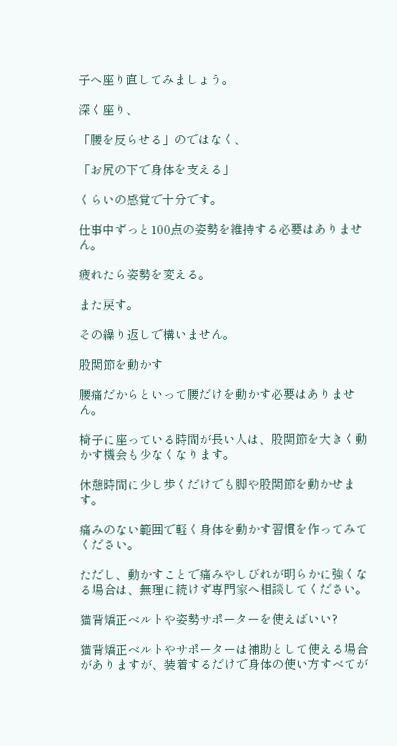子へ座り直してみましょう。

深く座り、

「腰を反らせる」のではなく、

「お尻の下で身体を支える」

くらいの感覚で十分です。

仕事中ずっと100点の姿勢を維持する必要はありません。

疲れたら姿勢を変える。

また戻す。

その繰り返しで構いません。

股関節を動かす

腰痛だからといって腰だけを動かす必要はありません。

椅子に座っている時間が長い人は、股関節を大きく動かす機会も少なくなります。

休憩時間に少し歩くだけでも脚や股関節を動かせます。

痛みのない範囲で軽く身体を動かす習慣を作ってみてください。

ただし、動かすことで痛みやしびれが明らかに強くなる場合は、無理に続けず専門家へ相談してください。

猫背矯正ベルトや姿勢サポーターを使えばいい?

猫背矯正ベルトやサポーターは補助として使える場合がありますが、装着するだけで身体の使い方すべてが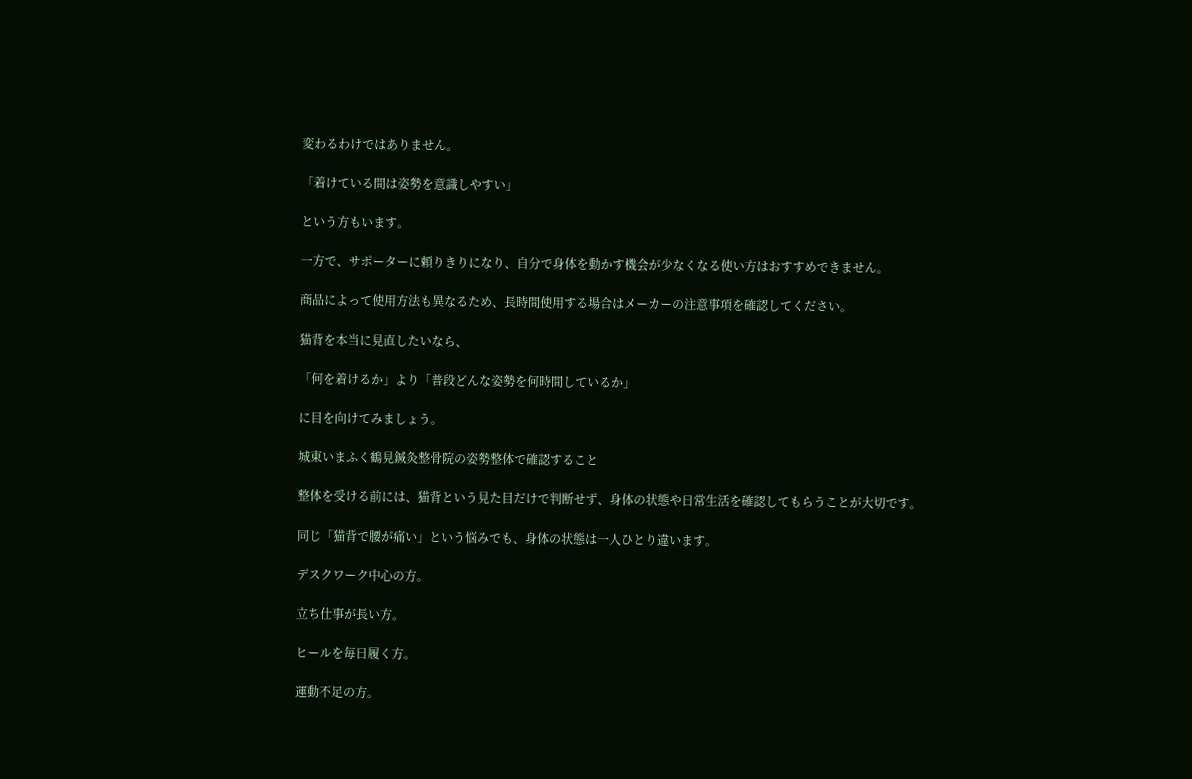変わるわけではありません。

「着けている間は姿勢を意識しやすい」

という方もいます。

一方で、サポーターに頼りきりになり、自分で身体を動かす機会が少なくなる使い方はおすすめできません。

商品によって使用方法も異なるため、長時間使用する場合はメーカーの注意事項を確認してください。

猫背を本当に見直したいなら、

「何を着けるか」より「普段どんな姿勢を何時間しているか」

に目を向けてみましょう。

城東いまふく鶴見鍼灸整骨院の姿勢整体で確認すること

整体を受ける前には、猫背という見た目だけで判断せず、身体の状態や日常生活を確認してもらうことが大切です。

同じ「猫背で腰が痛い」という悩みでも、身体の状態は一人ひとり違います。

デスクワーク中心の方。

立ち仕事が長い方。

ヒールを毎日履く方。

運動不足の方。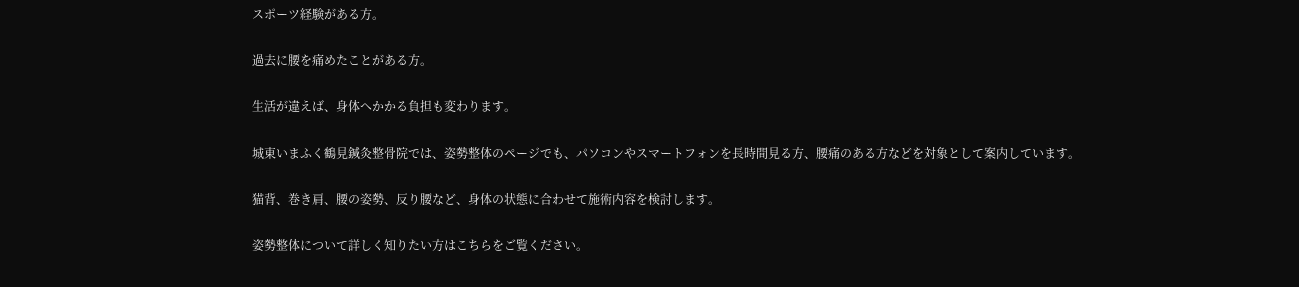スポーツ経験がある方。

過去に腰を痛めたことがある方。

生活が違えば、身体へかかる負担も変わります。

城東いまふく鶴見鍼灸整骨院では、姿勢整体のページでも、パソコンやスマートフォンを長時間見る方、腰痛のある方などを対象として案内しています。

猫背、巻き肩、腰の姿勢、反り腰など、身体の状態に合わせて施術内容を検討します。

姿勢整体について詳しく知りたい方はこちらをご覧ください。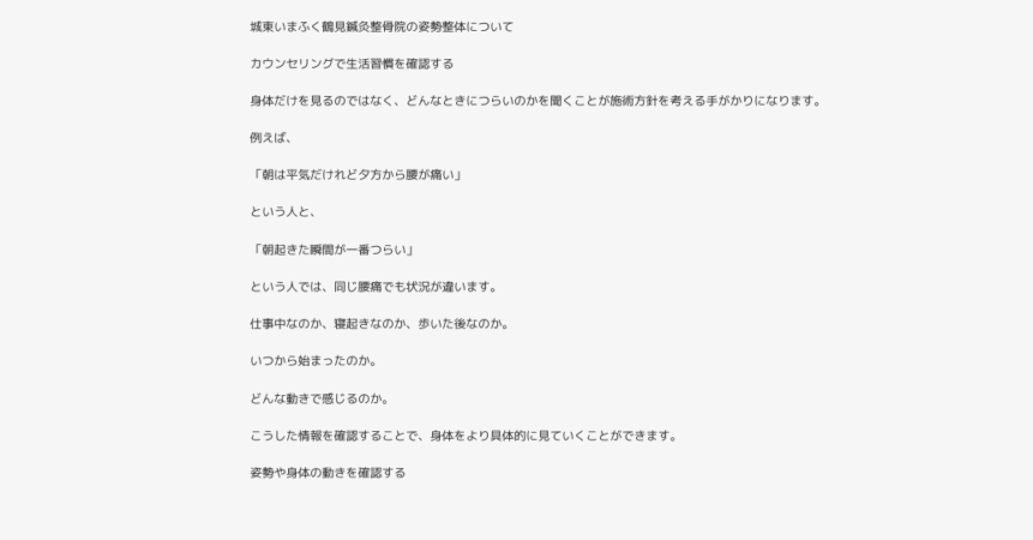城東いまふく鶴見鍼灸整骨院の姿勢整体について

カウンセリングで生活習慣を確認する

身体だけを見るのではなく、どんなときにつらいのかを聞くことが施術方針を考える手がかりになります。

例えば、

「朝は平気だけれど夕方から腰が痛い」

という人と、

「朝起きた瞬間が一番つらい」

という人では、同じ腰痛でも状況が違います。

仕事中なのか、寝起きなのか、歩いた後なのか。

いつから始まったのか。

どんな動きで感じるのか。

こうした情報を確認することで、身体をより具体的に見ていくことができます。

姿勢や身体の動きを確認する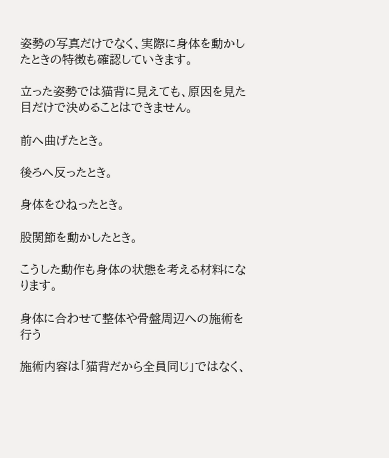姿勢の写真だけでなく、実際に身体を動かしたときの特徴も確認していきます。

立った姿勢では猫背に見えても、原因を見た目だけで決めることはできません。

前へ曲げたとき。

後ろへ反ったとき。

身体をひねったとき。

股関節を動かしたとき。

こうした動作も身体の状態を考える材料になります。

身体に合わせて整体や骨盤周辺への施術を行う

施術内容は「猫背だから全員同じ」ではなく、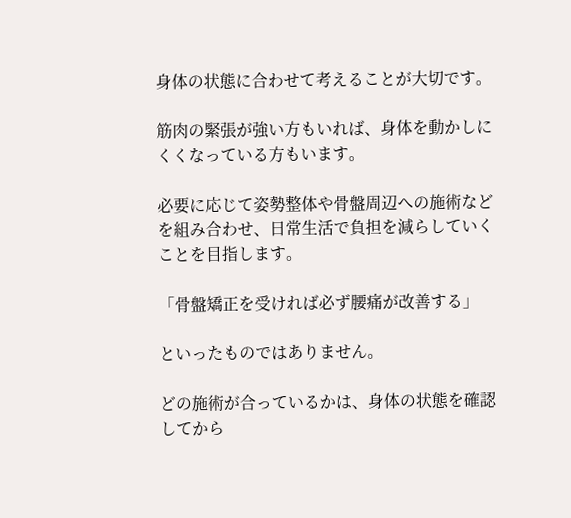身体の状態に合わせて考えることが大切です。

筋肉の緊張が強い方もいれば、身体を動かしにくくなっている方もいます。

必要に応じて姿勢整体や骨盤周辺への施術などを組み合わせ、日常生活で負担を減らしていくことを目指します。

「骨盤矯正を受ければ必ず腰痛が改善する」

といったものではありません。

どの施術が合っているかは、身体の状態を確認してから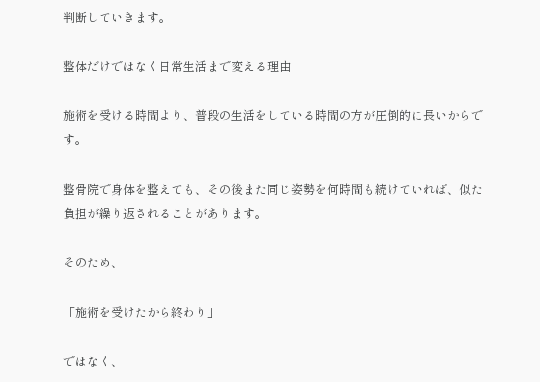判断していきます。

整体だけではなく日常生活まで変える理由

施術を受ける時間より、普段の生活をしている時間の方が圧倒的に長いからです。

整骨院で身体を整えても、その後また同じ姿勢を何時間も続けていれば、似た負担が繰り返されることがあります。

そのため、

「施術を受けたから終わり」

ではなく、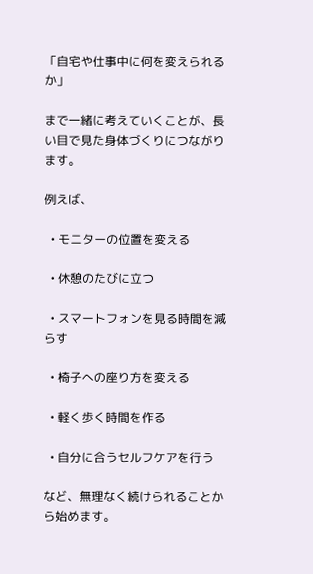「自宅や仕事中に何を変えられるか」

まで一緒に考えていくことが、長い目で見た身体づくりにつながります。

例えば、

  • モニターの位置を変える

  • 休憩のたびに立つ

  • スマートフォンを見る時間を減らす

  • 椅子への座り方を変える

  • 軽く歩く時間を作る

  • 自分に合うセルフケアを行う

など、無理なく続けられることから始めます。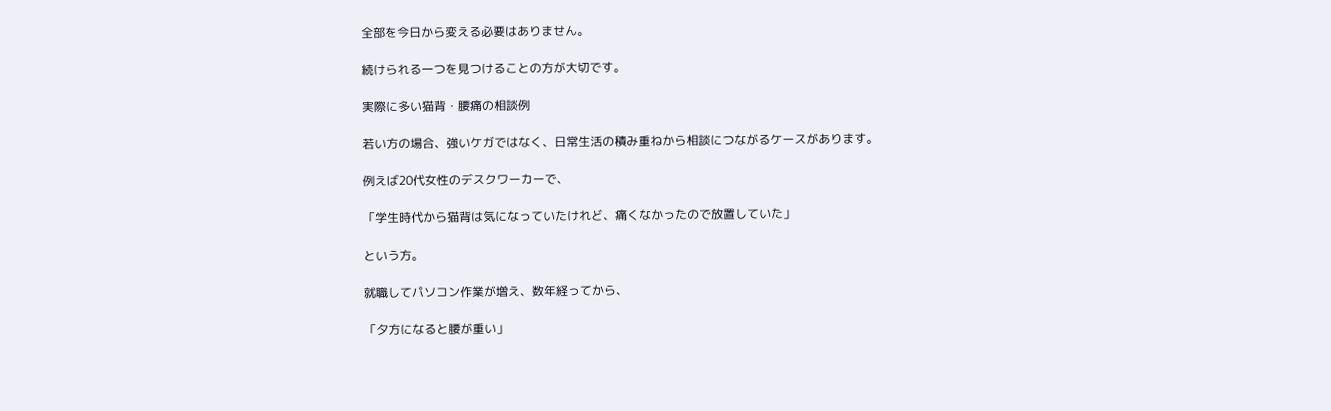全部を今日から変える必要はありません。

続けられる一つを見つけることの方が大切です。

実際に多い猫背・腰痛の相談例

若い方の場合、強いケガではなく、日常生活の積み重ねから相談につながるケースがあります。

例えば20代女性のデスクワーカーで、

「学生時代から猫背は気になっていたけれど、痛くなかったので放置していた」

という方。

就職してパソコン作業が増え、数年経ってから、

「夕方になると腰が重い」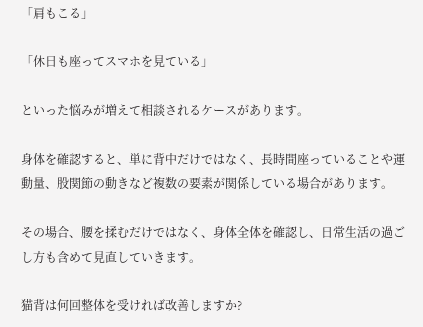「肩もこる」

「休日も座ってスマホを見ている」

といった悩みが増えて相談されるケースがあります。

身体を確認すると、単に背中だけではなく、長時間座っていることや運動量、股関節の動きなど複数の要素が関係している場合があります。

その場合、腰を揉むだけではなく、身体全体を確認し、日常生活の過ごし方も含めて見直していきます。

猫背は何回整体を受ければ改善しますか?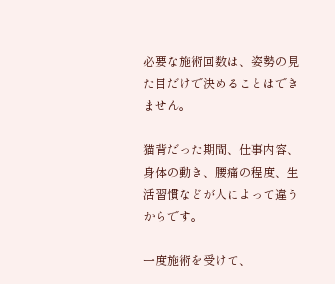必要な施術回数は、姿勢の見た目だけで決めることはできません。

猫背だった期間、仕事内容、身体の動き、腰痛の程度、生活習慣などが人によって違うからです。

一度施術を受けて、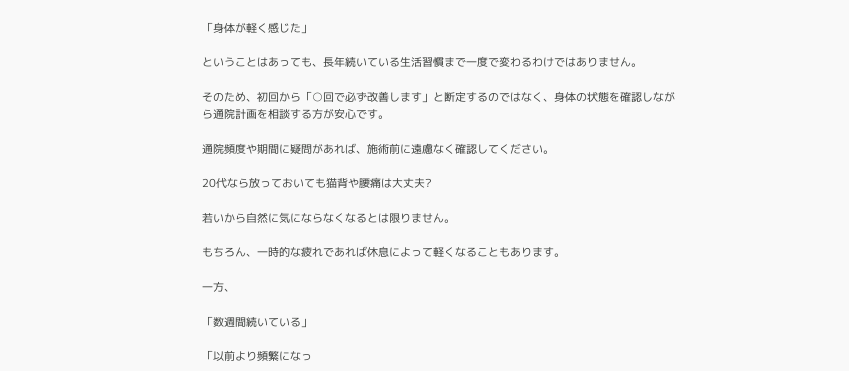「身体が軽く感じた」

ということはあっても、長年続いている生活習慣まで一度で変わるわけではありません。

そのため、初回から「○回で必ず改善します」と断定するのではなく、身体の状態を確認しながら通院計画を相談する方が安心です。

通院頻度や期間に疑問があれば、施術前に遠慮なく確認してください。

20代なら放っておいても猫背や腰痛は大丈夫?

若いから自然に気にならなくなるとは限りません。

もちろん、一時的な疲れであれば休息によって軽くなることもあります。

一方、

「数週間続いている」

「以前より頻繁になっ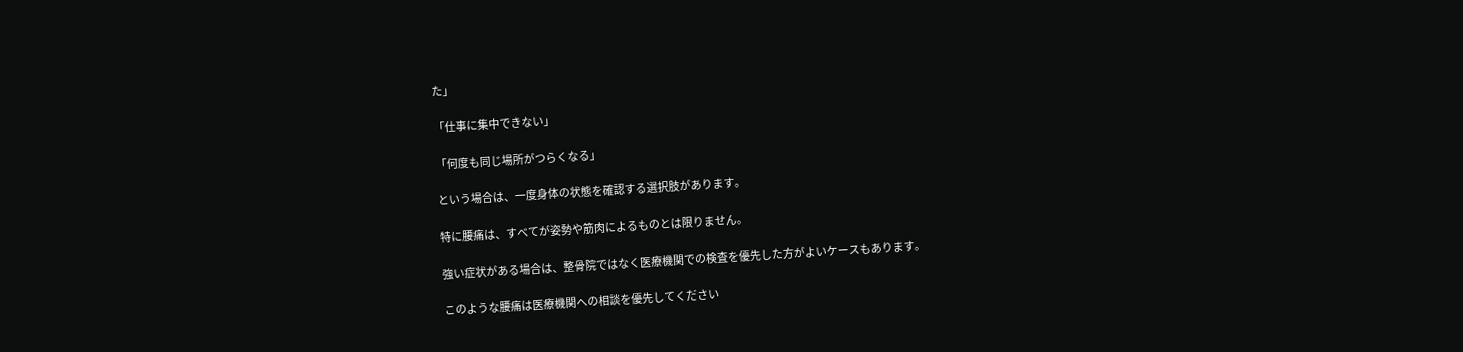た」

「仕事に集中できない」

「何度も同じ場所がつらくなる」

という場合は、一度身体の状態を確認する選択肢があります。

特に腰痛は、すべてが姿勢や筋肉によるものとは限りません。

強い症状がある場合は、整骨院ではなく医療機関での検査を優先した方がよいケースもあります。

このような腰痛は医療機関への相談を優先してください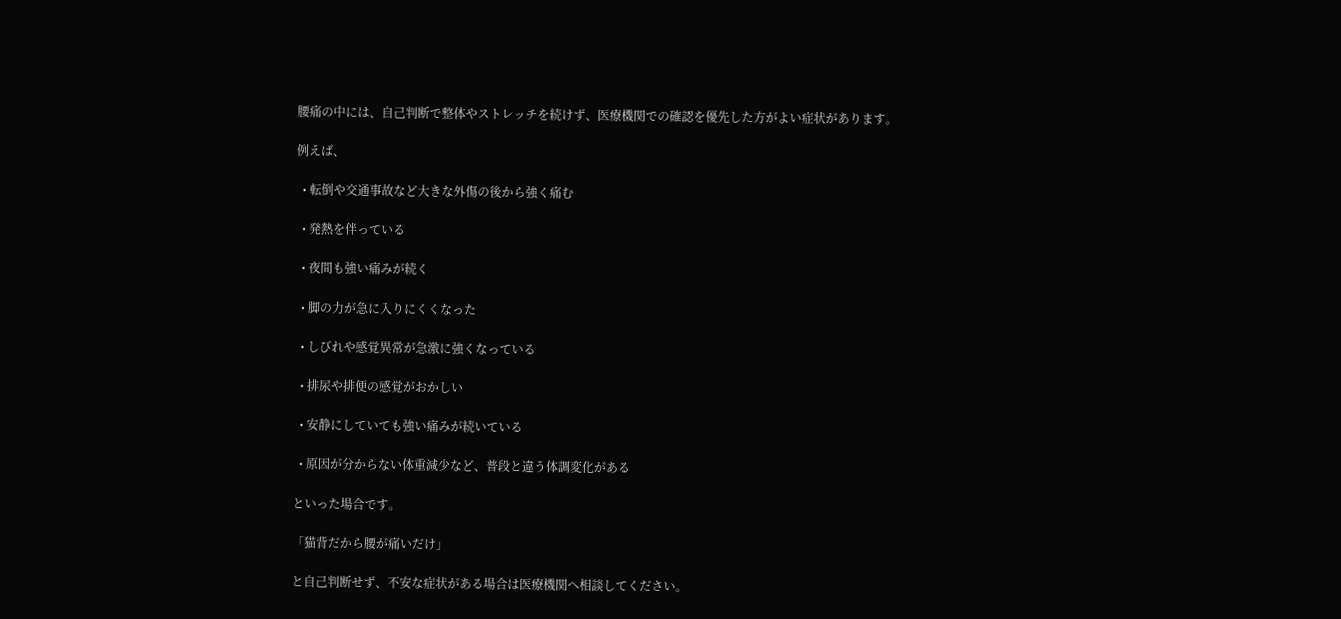腰痛の中には、自己判断で整体やストレッチを続けず、医療機関での確認を優先した方がよい症状があります。

例えば、

  • 転倒や交通事故など大きな外傷の後から強く痛む

  • 発熱を伴っている

  • 夜間も強い痛みが続く

  • 脚の力が急に入りにくくなった

  • しびれや感覚異常が急激に強くなっている

  • 排尿や排便の感覚がおかしい

  • 安静にしていても強い痛みが続いている

  • 原因が分からない体重減少など、普段と違う体調変化がある

といった場合です。

「猫背だから腰が痛いだけ」

と自己判断せず、不安な症状がある場合は医療機関へ相談してください。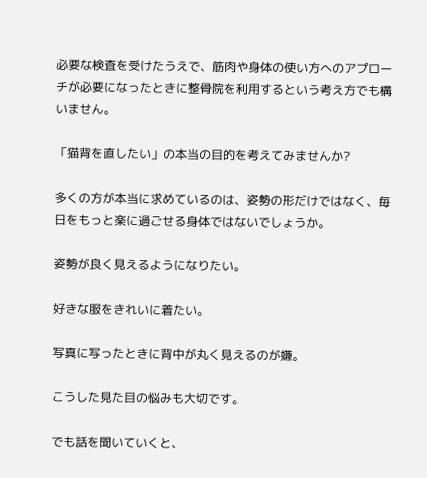必要な検査を受けたうえで、筋肉や身体の使い方へのアプローチが必要になったときに整骨院を利用するという考え方でも構いません。

「猫背を直したい」の本当の目的を考えてみませんか?

多くの方が本当に求めているのは、姿勢の形だけではなく、毎日をもっと楽に過ごせる身体ではないでしょうか。

姿勢が良く見えるようになりたい。

好きな服をきれいに着たい。

写真に写ったときに背中が丸く見えるのが嫌。

こうした見た目の悩みも大切です。

でも話を聞いていくと、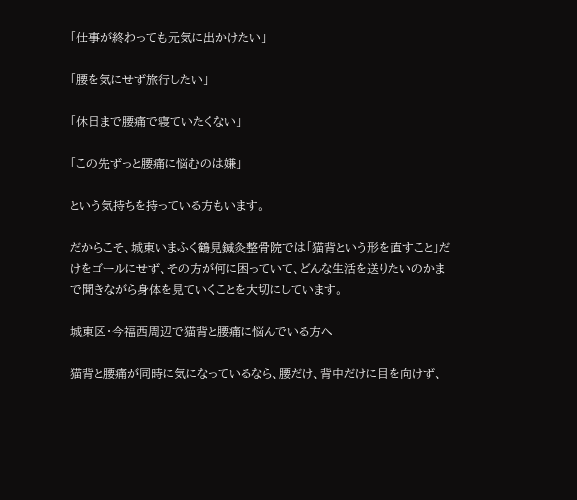「仕事が終わっても元気に出かけたい」

「腰を気にせず旅行したい」

「休日まで腰痛で寝ていたくない」

「この先ずっと腰痛に悩むのは嫌」

という気持ちを持っている方もいます。

だからこそ、城東いまふく鶴見鍼灸整骨院では「猫背という形を直すこと」だけをゴールにせず、その方が何に困っていて、どんな生活を送りたいのかまで聞きながら身体を見ていくことを大切にしています。

城東区・今福西周辺で猫背と腰痛に悩んでいる方へ

猫背と腰痛が同時に気になっているなら、腰だけ、背中だけに目を向けず、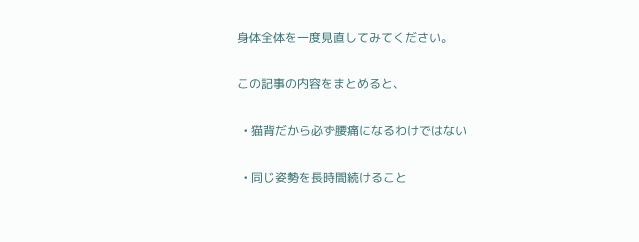身体全体を一度見直してみてください。

この記事の内容をまとめると、

  • 猫背だから必ず腰痛になるわけではない

  • 同じ姿勢を長時間続けること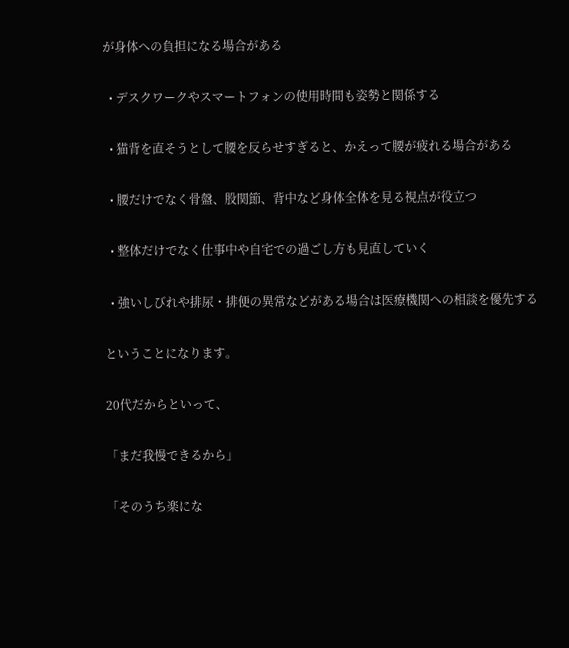が身体への負担になる場合がある

  • デスクワークやスマートフォンの使用時間も姿勢と関係する

  • 猫背を直そうとして腰を反らせすぎると、かえって腰が疲れる場合がある

  • 腰だけでなく骨盤、股関節、背中など身体全体を見る視点が役立つ

  • 整体だけでなく仕事中や自宅での過ごし方も見直していく

  • 強いしびれや排尿・排便の異常などがある場合は医療機関への相談を優先する

ということになります。

20代だからといって、

「まだ我慢できるから」

「そのうち楽にな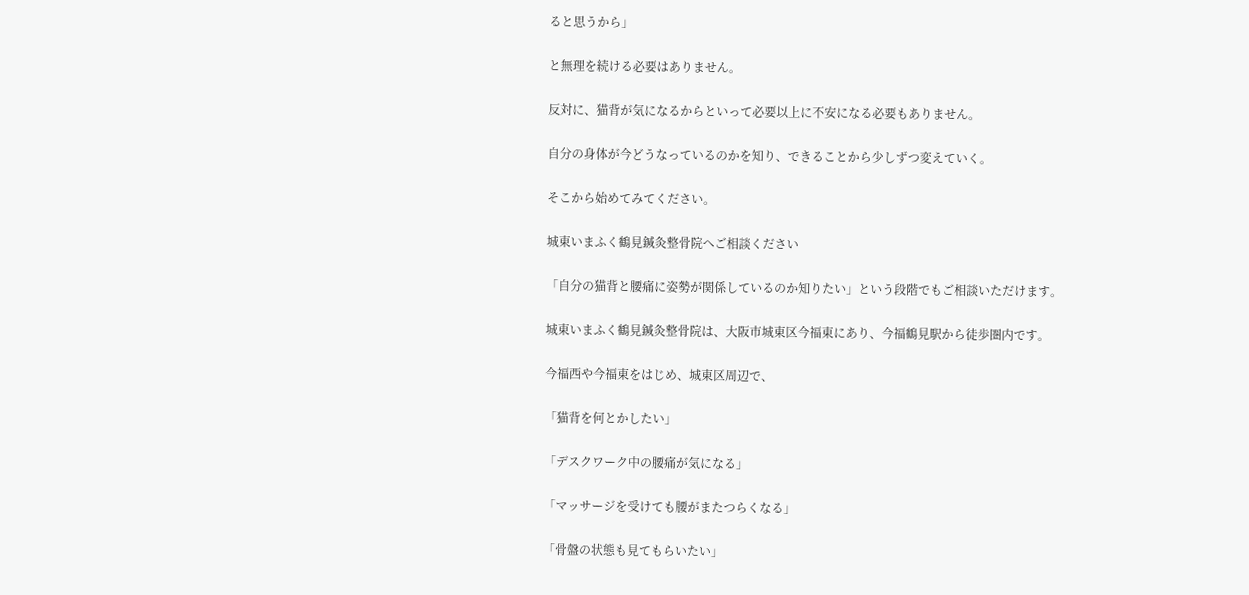ると思うから」

と無理を続ける必要はありません。

反対に、猫背が気になるからといって必要以上に不安になる必要もありません。

自分の身体が今どうなっているのかを知り、できることから少しずつ変えていく。

そこから始めてみてください。

城東いまふく鶴見鍼灸整骨院へご相談ください

「自分の猫背と腰痛に姿勢が関係しているのか知りたい」という段階でもご相談いただけます。

城東いまふく鶴見鍼灸整骨院は、大阪市城東区今福東にあり、今福鶴見駅から徒歩圏内です。

今福西や今福東をはじめ、城東区周辺で、

「猫背を何とかしたい」

「デスクワーク中の腰痛が気になる」

「マッサージを受けても腰がまたつらくなる」

「骨盤の状態も見てもらいたい」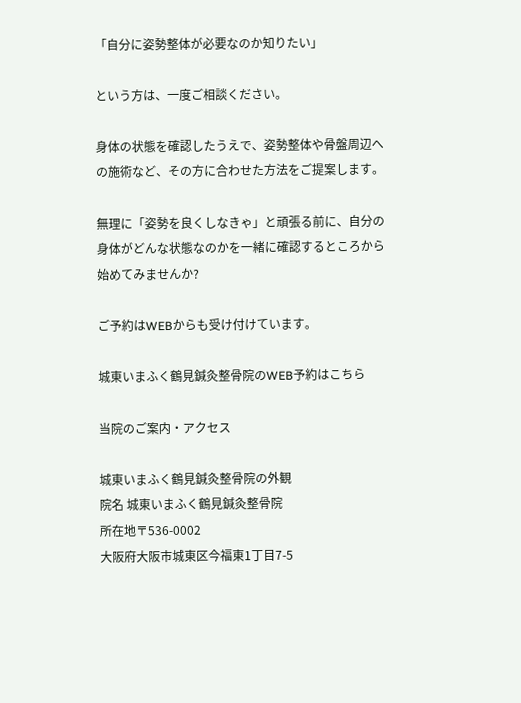「自分に姿勢整体が必要なのか知りたい」

という方は、一度ご相談ください。

身体の状態を確認したうえで、姿勢整体や骨盤周辺への施術など、その方に合わせた方法をご提案します。

無理に「姿勢を良くしなきゃ」と頑張る前に、自分の身体がどんな状態なのかを一緒に確認するところから始めてみませんか?

ご予約はWEBからも受け付けています。

城東いまふく鶴見鍼灸整骨院のWEB予約はこちら

当院のご案内・アクセス

城東いまふく鶴見鍼灸整骨院の外観
院名 城東いまふく鶴見鍼灸整骨院
所在地〒536-0002
大阪府大阪市城東区今福東1丁目7-5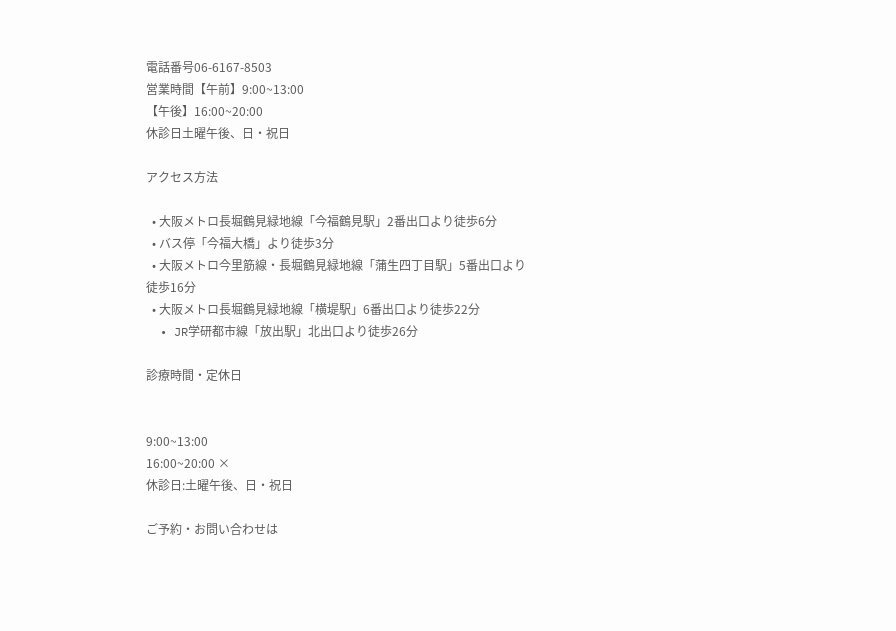電話番号06-6167-8503
営業時間【午前】9:00~13:00
【午後】16:00~20:00
休診日土曜午後、日・祝日

アクセス方法

  • 大阪メトロ長堀鶴見緑地線「今福鶴見駅」2番出口より徒歩6分
  • バス停「今福大橋」より徒歩3分
  • 大阪メトロ今里筋線・長堀鶴見緑地線「蒲生四丁目駅」5番出口より徒歩16分
  • 大阪メトロ長堀鶴見緑地線「横堤駅」6番出口より徒歩22分
  • JR学研都市線「放出駅」北出口より徒歩26分

診療時間・定休日


9:00~13:00
16:00~20:00 ×
休診日:土曜午後、日・祝日

ご予約・お問い合わせは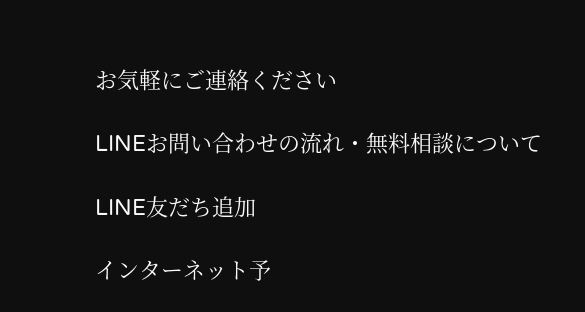お気軽にご連絡ください

LINEお問い合わせの流れ・無料相談について

LINE友だち追加

インターネット予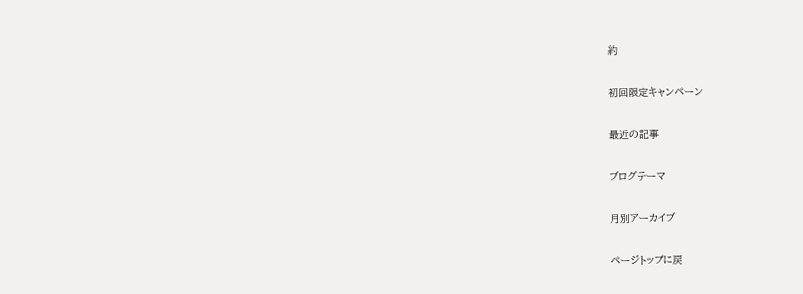約

初回限定キャンペーン

最近の記事

ブログテーマ

月別アーカイブ

ページトップに戻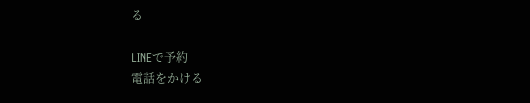る

LINEで予約
電話をかける